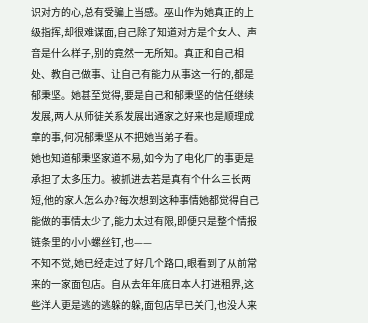识对方的心,总有受骗上当感。巫山作为她真正的上级指挥,却很难谋面,自己除了知道对方是个女人、声音是什么样子,别的竟然一无所知。真正和自己相处、教自己做事、让自己有能力从事这一行的,都是郁秉坚。她甚至觉得,要是自己和郁秉坚的信任继续发展,两人从师徒关系发展出通家之好来也是顺理成章的事,何况郁秉坚从不把她当弟子看。
她也知道郁秉坚家道不易,如今为了电化厂的事更是承担了太多压力。被抓进去若是真有个什么三长两短,他的家人怎么办?每次想到这种事情她都觉得自己能做的事情太少了,能力太过有限,即便只是整个情报链条里的小小螺丝钉,也——
不知不觉,她已经走过了好几个路口,眼看到了从前常来的一家面包店。自从去年年底日本人打进租界,这些洋人更是逃的逃躲的躲,面包店早已关门,也没人来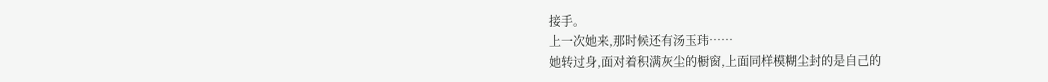接手。
上一次她来,那时候还有汤玉玮……
她转过身,面对着积满灰尘的橱窗,上面同样模糊尘封的是自己的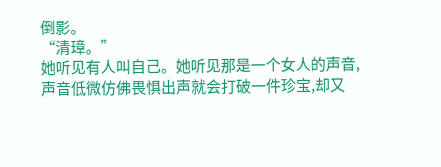倒影。
“清璋。”
她听见有人叫自己。她听见那是一个女人的声音,声音低微仿佛畏惧出声就会打破一件珍宝,却又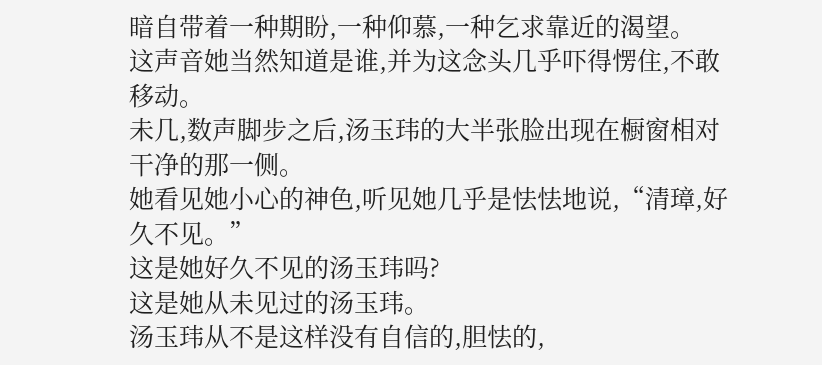暗自带着一种期盼,一种仰慕,一种乞求靠近的渴望。
这声音她当然知道是谁,并为这念头几乎吓得愣住,不敢移动。
未几,数声脚步之后,汤玉玮的大半张脸出现在橱窗相对干净的那一侧。
她看见她小心的神色,听见她几乎是怯怯地说,“清璋,好久不见。”
这是她好久不见的汤玉玮吗?
这是她从未见过的汤玉玮。
汤玉玮从不是这样没有自信的,胆怯的,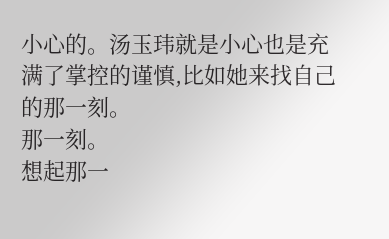小心的。汤玉玮就是小心也是充满了掌控的谨慎,比如她来找自己的那一刻。
那一刻。
想起那一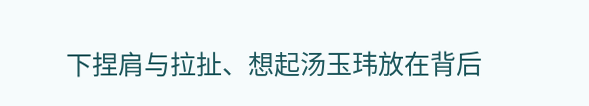下捏肩与拉扯、想起汤玉玮放在背后